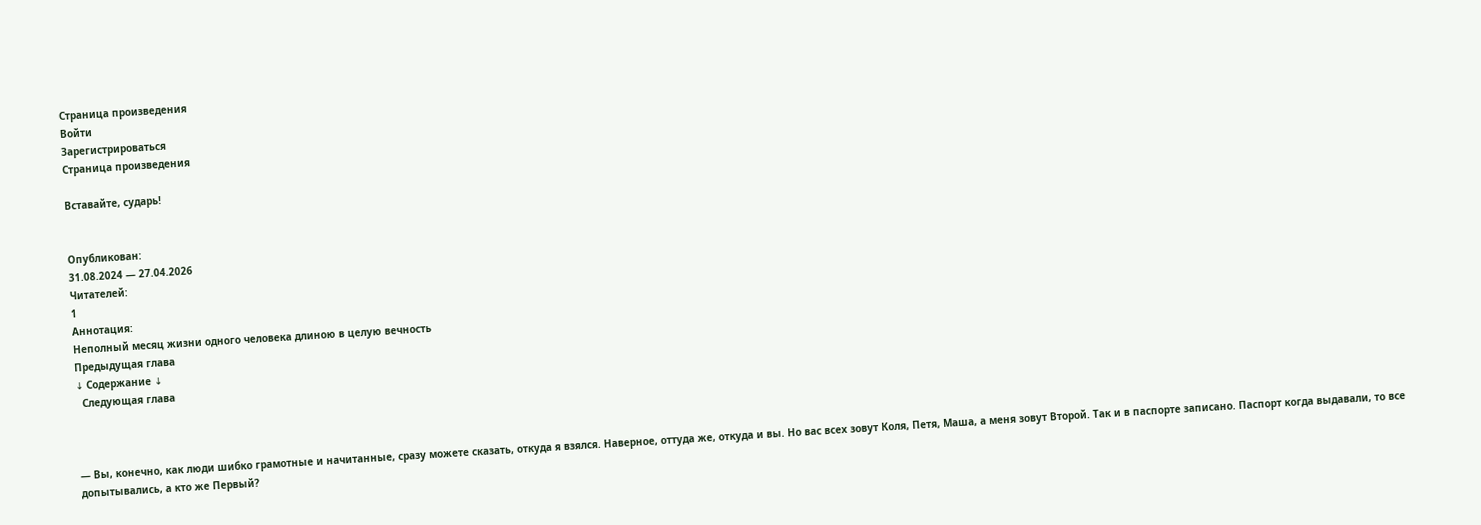Страница произведения
Войти
Зарегистрироваться
Страница произведения

Вставайте, сударь!


Опубликован:
31.08.2024 — 27.04.2026
Читателей:
1
Аннотация:
Неполный месяц жизни одного человека длиною в целую вечность
Предыдущая глава
↓ Содержание ↓
  Следующая глава



— Вы, конечно, как люди шибко грамотные и начитанные, сразу можете сказать, откуда я взялся. Наверное, оттуда же, откуда и вы. Но вас всех зовут Коля, Петя, Маша, а меня зовут Второй. Так и в паспорте записано. Паспорт когда выдавали, то все допытывались, а кто же Первый?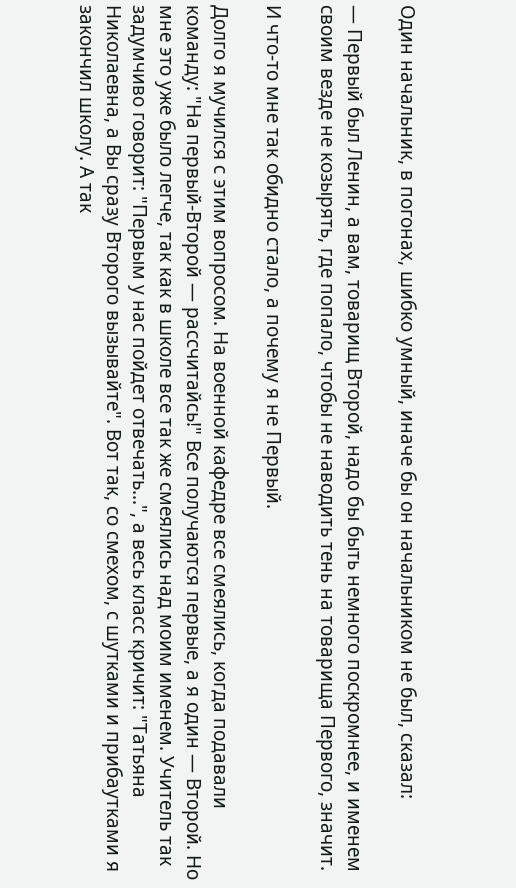Один начальник, в погонах, шибко умный, иначе бы он начальником не был, сказал:

— Первый был Ленин, а вам, товарищ Второй, надо бы быть немного поскромнее, и именем своим везде не козырять, где попало, чтобы не наводить тень на товарища Первого, значит.

И что-то мне так обидно стало, а почему я не Первый.

Долго я мучился с этим вопросом. На военной кафедре все смеялись, когда подавали команду: "На первый-Второй — рассчитайсь!" Все получаются первые, а я один — Второй. Но мне это уже было легче, так как в школе все так же смеялись над моим именем. Учитель так задумчиво говорит: "Первым у нас пойдет отвечать...", а весь класс кричит: "Татьяна Николаевна, а Вы сразу Второго вызывайте". Вот так, со смехом, с шутками и прибаутками я закончил школу. А так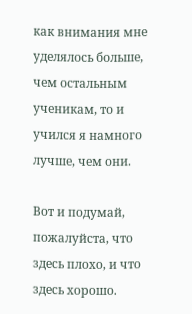как внимания мне уделялось больше, чем остальным ученикам, то и учился я намного лучше, чем они.

Вот и подумай, пожалуйста, что здесь плохо, и что здесь хорошо.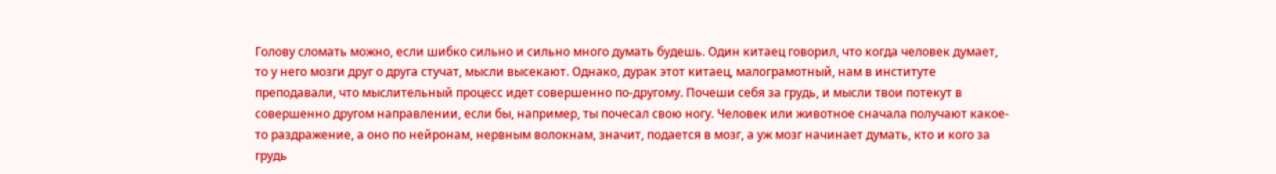Голову сломать можно, если шибко сильно и сильно много думать будешь. Один китаец говорил, что когда человек думает, то у него мозги друг о друга стучат, мысли высекают. Однако, дурак этот китаец, малограмотный, нам в институте преподавали, что мыслительный процесс идет совершенно по-другому. Почеши себя за грудь, и мысли твои потекут в совершенно другом направлении, если бы, например, ты почесал свою ногу. Человек или животное сначала получают какое-то раздражение, а оно по нейронам, нервным волокнам, значит, подается в мозг, а уж мозг начинает думать, кто и кого за грудь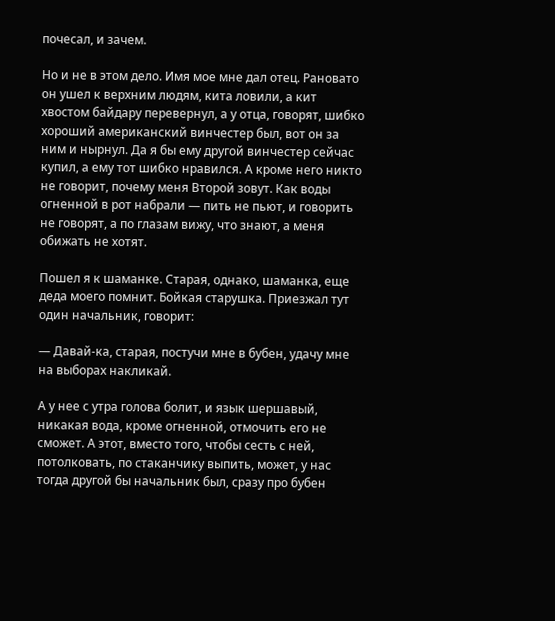почесал, и зачем.

Но и не в этом дело. Имя мое мне дал отец. Рановато он ушел к верхним людям, кита ловили, а кит хвостом байдару перевернул, а у отца, говорят, шибко хороший американский винчестер был, вот он за ним и нырнул. Да я бы ему другой винчестер сейчас купил, а ему тот шибко нравился. А кроме него никто не говорит, почему меня Второй зовут. Как воды огненной в рот набрали — пить не пьют, и говорить не говорят, а по глазам вижу, что знают, а меня обижать не хотят.

Пошел я к шаманке. Старая, однако, шаманка, еще деда моего помнит. Бойкая старушка. Приезжал тут один начальник, говорит:

— Давай-ка, старая, постучи мне в бубен, удачу мне на выборах накликай.

А у нее с утра голова болит, и язык шершавый, никакая вода, кроме огненной, отмочить его не сможет. А этот, вместо того, чтобы сесть с ней, потолковать, по стаканчику выпить, может, у нас тогда другой бы начальник был, сразу про бубен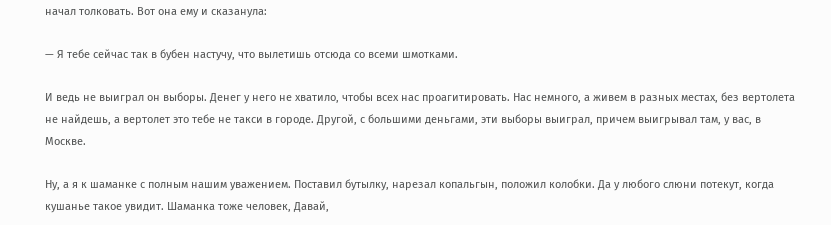начал толковать. Вот она ему и сказанула:

— Я тебе сейчас так в бубен настучу, что вылетишь отсюда со всеми шмотками.

И ведь не выиграл он выборы. Денег у него не хватило, чтобы всех нас проагитировать. Нас немного, а живем в разных местах, без вертолета не найдешь, а вертолет это тебе не такси в городе. Другой, с большими деньгами, эти выборы выиграл, причем выигрывал там, у вас, в Москве.

Ну, а я к шаманке с полным нашим уважением. Поставил бутылку, нарезал копальгын, положил колобки. Да у любого слюни потекут, когда кушанье такое увидит. Шаманка тоже человек, Давай,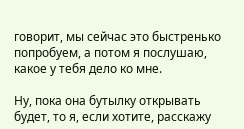говорит, мы сейчас это быстренько попробуем, а потом я послушаю, какое у тебя дело ко мне.

Ну, пока она бутылку открывать будет, то я, если хотите, расскажу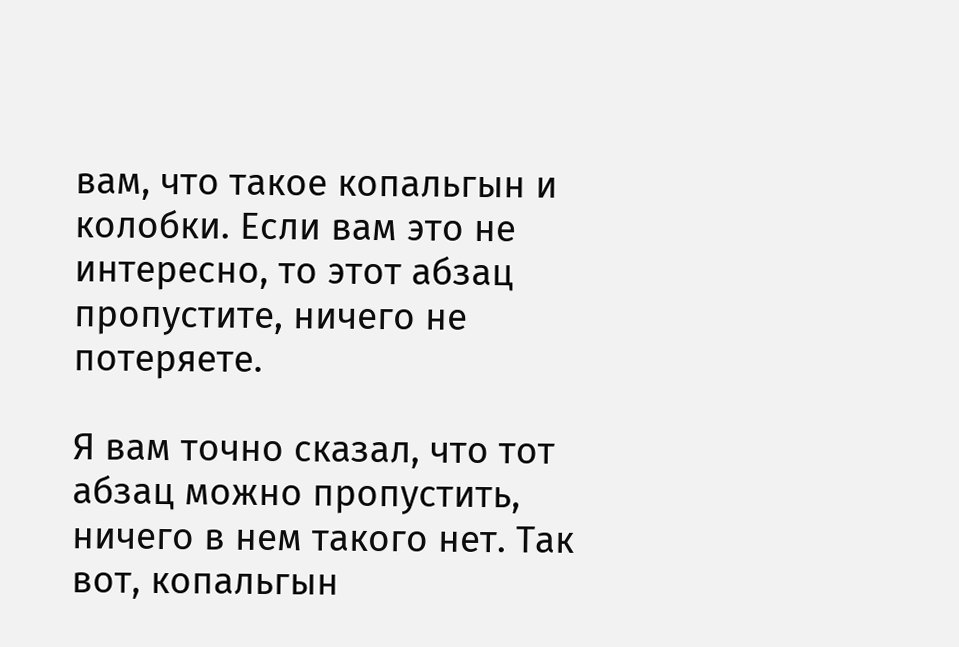вам, что такое копальгын и колобки. Если вам это не интересно, то этот абзац пропустите, ничего не потеряете.

Я вам точно сказал, что тот абзац можно пропустить, ничего в нем такого нет. Так вот, копальгын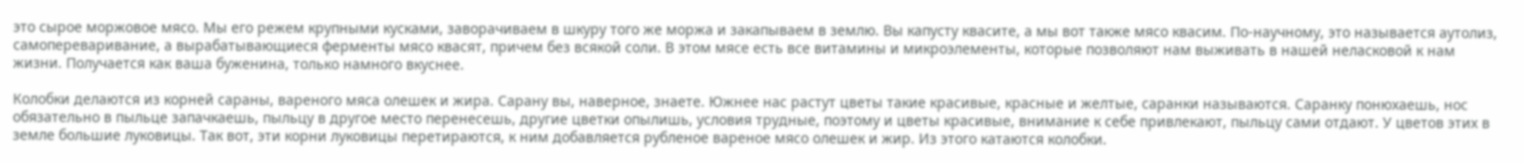это сырое моржовое мясо. Мы его режем крупными кусками, заворачиваем в шкуру того же моржа и закапываем в землю. Вы капусту квасите, а мы вот также мясо квасим. По-научному, это называется аутолиз, самопереваривание, а вырабатывающиеся ферменты мясо квасят, причем без всякой соли. В этом мясе есть все витамины и микроэлементы, которые позволяют нам выживать в нашей неласковой к нам жизни. Получается как ваша буженина, только намного вкуснее.

Колобки делаются из корней сараны, вареного мяса олешек и жира. Сарану вы, наверное, знаете. Южнее нас растут цветы такие красивые, красные и желтые, саранки называются. Саранку понюхаешь, нос обязательно в пыльце запачкаешь, пыльцу в другое место перенесешь, другие цветки опылишь, условия трудные, поэтому и цветы красивые, внимание к себе привлекают, пыльцу сами отдают. У цветов этих в земле большие луковицы. Так вот, эти корни луковицы перетираются, к ним добавляется рубленое вареное мясо олешек и жир. Из этого катаются колобки.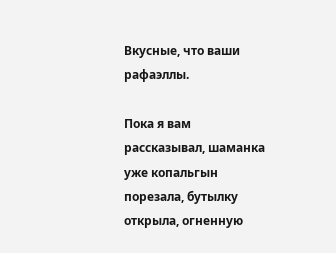Вкусные, что ваши рафаэллы.

Пока я вам рассказывал, шаманка уже копальгын порезала, бутылку открыла, огненную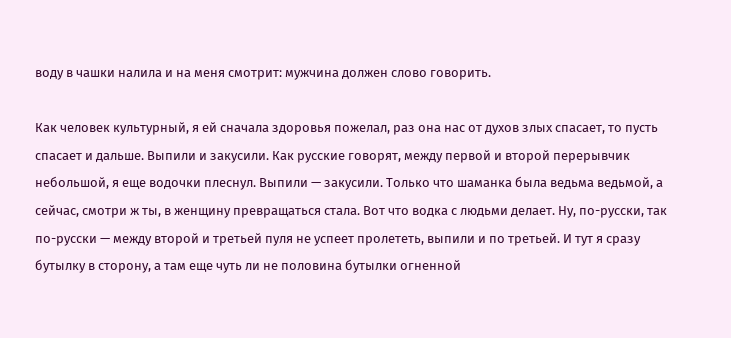воду в чашки налила и на меня смотрит: мужчина должен слово говорить.

Как человек культурный, я ей сначала здоровья пожелал, раз она нас от духов злых спасает, то пусть спасает и дальше. Выпили и закусили. Как русские говорят, между первой и второй перерывчик небольшой, я еще водочки плеснул. Выпили — закусили. Только что шаманка была ведьма ведьмой, а сейчас, смотри ж ты, в женщину превращаться стала. Вот что водка с людьми делает. Ну, по-русски, так по-русски — между второй и третьей пуля не успеет пролететь, выпили и по третьей. И тут я сразу бутылку в сторону, а там еще чуть ли не половина бутылки огненной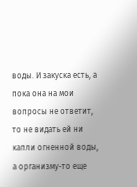воды. И закуска есть, а пока она на мои вопросы не ответит, то не видать ей ни капли огненной воды, а организму-то еще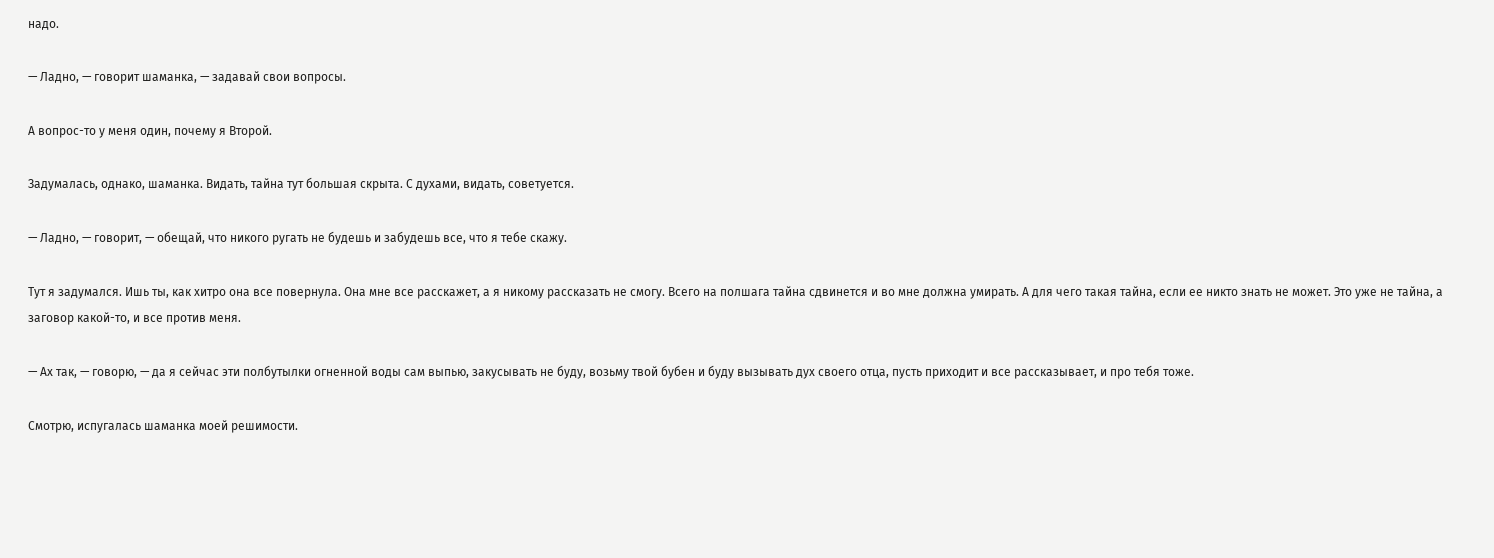надо.

— Ладно, — говорит шаманка, — задавай свои вопросы.

А вопрос-то у меня один, почему я Второй.

Задумалась, однако, шаманка. Видать, тайна тут большая скрыта. С духами, видать, советуется.

— Ладно, — говорит, — обещай, что никого ругать не будешь и забудешь все, что я тебе скажу.

Тут я задумался. Ишь ты, как хитро она все повернула. Она мне все расскажет, а я никому рассказать не смогу. Всего на полшага тайна сдвинется и во мне должна умирать. А для чего такая тайна, если ее никто знать не может. Это уже не тайна, а заговор какой-то, и все против меня.

— Ах так, — говорю, — да я сейчас эти полбутылки огненной воды сам выпью, закусывать не буду, возьму твой бубен и буду вызывать дух своего отца, пусть приходит и все рассказывает, и про тебя тоже.

Смотрю, испугалась шаманка моей решимости.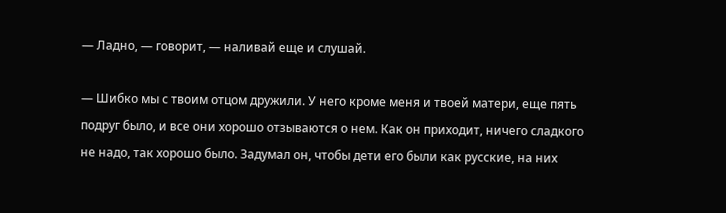— Ладно, — говорит, — наливай еще и слушай.

— Шибко мы с твоим отцом дружили. У него кроме меня и твоей матери, еще пять подруг было, и все они хорошо отзываются о нем. Как он приходит, ничего сладкого не надо, так хорошо было. Задумал он, чтобы дети его были как русские, на них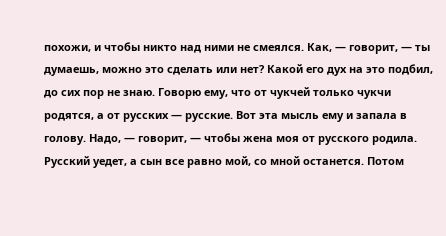похожи, и чтобы никто над ними не смеялся. Как, — говорит, — ты думаешь, можно это сделать или нет? Какой его дух на это подбил, до сих пор не знаю. Говорю ему, что от чукчей только чукчи родятся, а от русских — русские. Вот эта мысль ему и запала в голову. Надо, — говорит, — чтобы жена моя от русского родила. Русский уедет, а сын все равно мой, со мной останется. Потом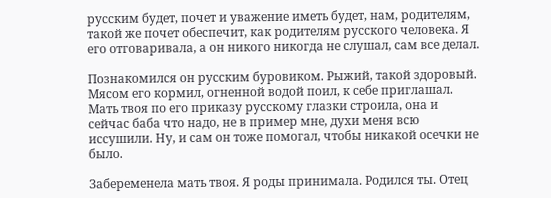русским будет, почет и уважение иметь будет, нам, родителям, такой же почет обеспечит, как родителям русского человека. Я его отговаривала, а он никого никогда не слушал, сам все делал.

Познакомился он русским буровиком. Рыжий, такой здоровый. Мясом его кормил, огненной водой поил, к себе приглашал. Мать твоя по его приказу русскому глазки строила, она и сейчас баба что надо, не в пример мне, духи меня всю иссушили. Ну, и сам он тоже помогал, чтобы никакой осечки не было.

Забеременела мать твоя. Я роды принимала. Родился ты. Отец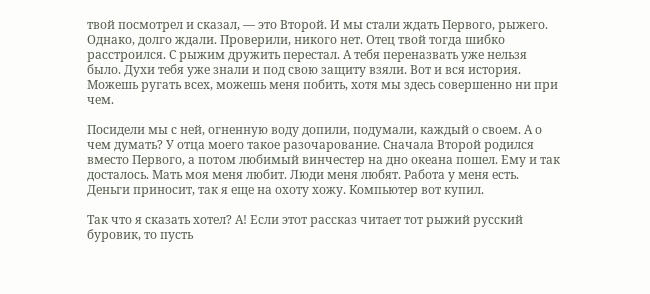твой посмотрел и сказал, — это Второй. И мы стали ждать Первого, рыжего. Однако, долго ждали. Проверили, никого нет. Отец твой тогда шибко расстроился. С рыжим дружить перестал. А тебя переназвать уже нельзя было. Духи тебя уже знали и под свою защиту взяли. Вот и вся история. Можешь ругать всех, можешь меня побить, хотя мы здесь совершенно ни при чем.

Посидели мы с ней, огненную воду допили, подумали, каждый о своем. А о чем думать? У отца моего такое разочарование. Сначала Второй родился вместо Первого, а потом любимый винчестер на дно океана пошел. Ему и так досталось. Мать моя меня любит. Люди меня любят. Работа у меня есть. Деньги приносит, так я еще на охоту хожу. Компьютер вот купил.

Так что я сказать хотел? А! Если этот рассказ читает тот рыжий русский буровик, то пусть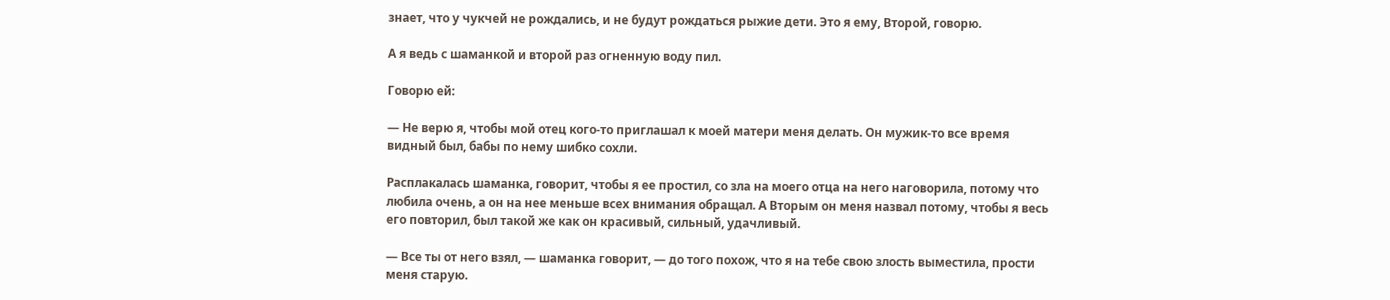знает, что у чукчей не рождались, и не будут рождаться рыжие дети. Это я ему, Второй, говорю.

А я ведь с шаманкой и второй раз огненную воду пил.

Говорю ей:

— Не верю я, чтобы мой отец кого-то приглашал к моей матери меня делать. Он мужик-то все время видный был, бабы по нему шибко сохли.

Расплакалась шаманка, говорит, чтобы я ее простил, со зла на моего отца на него наговорила, потому что любила очень, а он на нее меньше всех внимания обращал. А Вторым он меня назвал потому, чтобы я весь его повторил, был такой же как он красивый, сильный, удачливый.

— Все ты от него взял, — шаманка говорит, — до того похож, что я на тебе свою злость выместила, прости меня старую.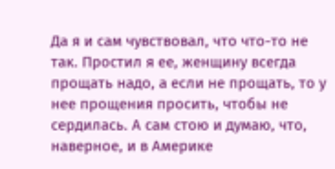Да я и сам чувствовал, что что-то не так. Простил я ее, женщину всегда прощать надо, а если не прощать, то у нее прощения просить, чтобы не сердилась. А сам стою и думаю, что, наверное, и в Америке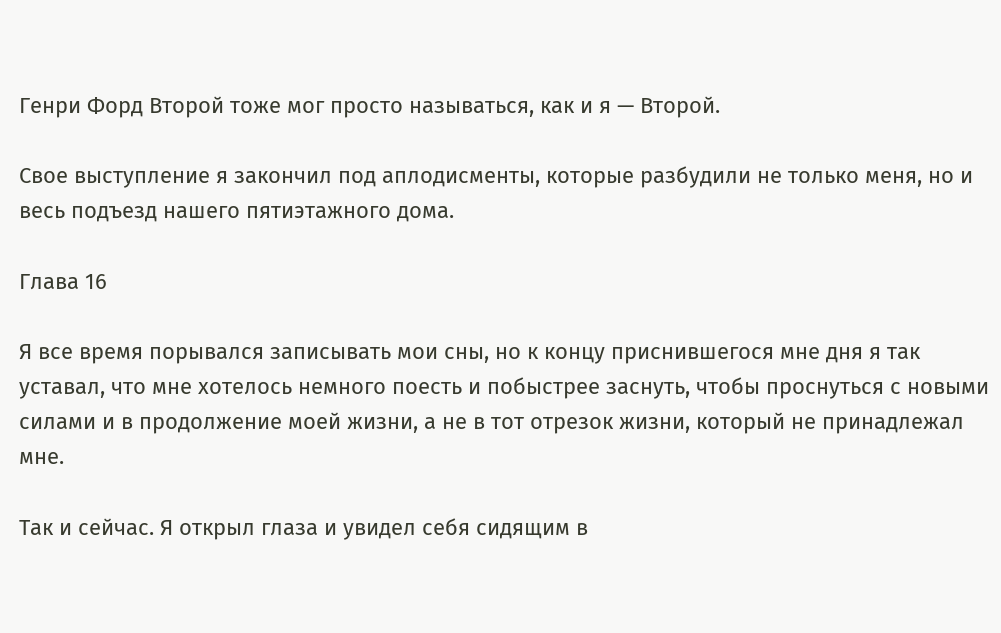Генри Форд Второй тоже мог просто называться, как и я — Второй.

Свое выступление я закончил под аплодисменты, которые разбудили не только меня, но и весь подъезд нашего пятиэтажного дома.

Глава 16

Я все время порывался записывать мои сны, но к концу приснившегося мне дня я так уставал, что мне хотелось немного поесть и побыстрее заснуть, чтобы проснуться с новыми силами и в продолжение моей жизни, а не в тот отрезок жизни, который не принадлежал мне.

Так и сейчас. Я открыл глаза и увидел себя сидящим в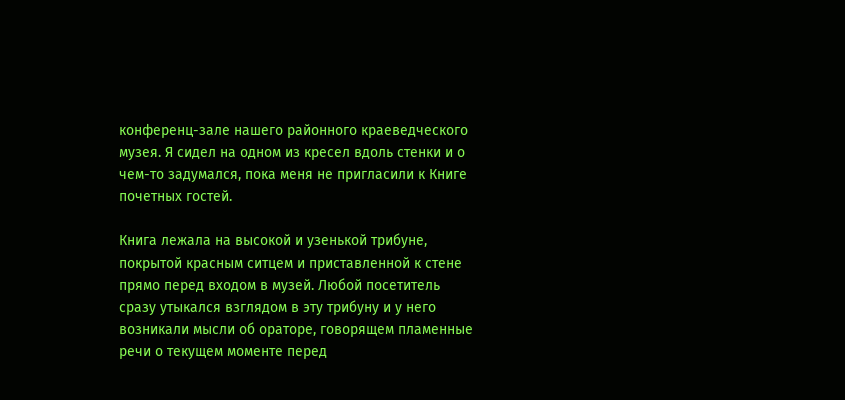конференц-зале нашего районного краеведческого музея. Я сидел на одном из кресел вдоль стенки и о чем-то задумался, пока меня не пригласили к Книге почетных гостей.

Книга лежала на высокой и узенькой трибуне, покрытой красным ситцем и приставленной к стене прямо перед входом в музей. Любой посетитель сразу утыкался взглядом в эту трибуну и у него возникали мысли об ораторе, говорящем пламенные речи о текущем моменте перед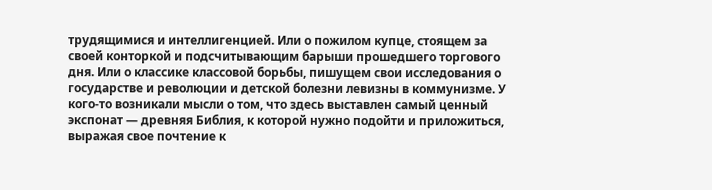трудящимися и интеллигенцией. Или о пожилом купце, стоящем за своей конторкой и подсчитывающим барыши прошедшего торгового дня. Или о классике классовой борьбы, пишущем свои исследования о государстве и революции и детской болезни левизны в коммунизме. У кого-то возникали мысли о том, что здесь выставлен самый ценный экспонат — древняя Библия, к которой нужно подойти и приложиться, выражая свое почтение к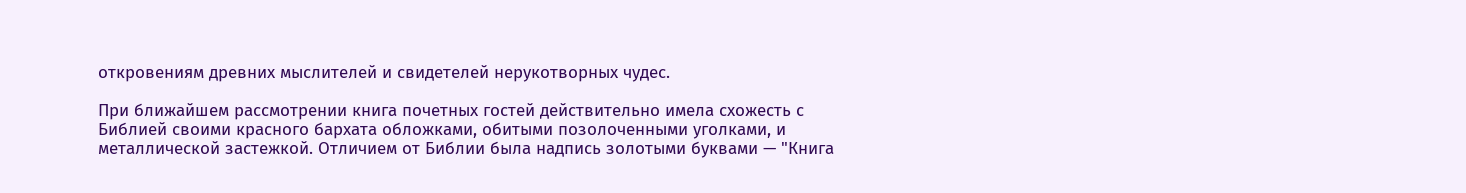откровениям древних мыслителей и свидетелей нерукотворных чудес.

При ближайшем рассмотрении книга почетных гостей действительно имела схожесть с Библией своими красного бархата обложками, обитыми позолоченными уголками, и металлической застежкой. Отличием от Библии была надпись золотыми буквами — "Книга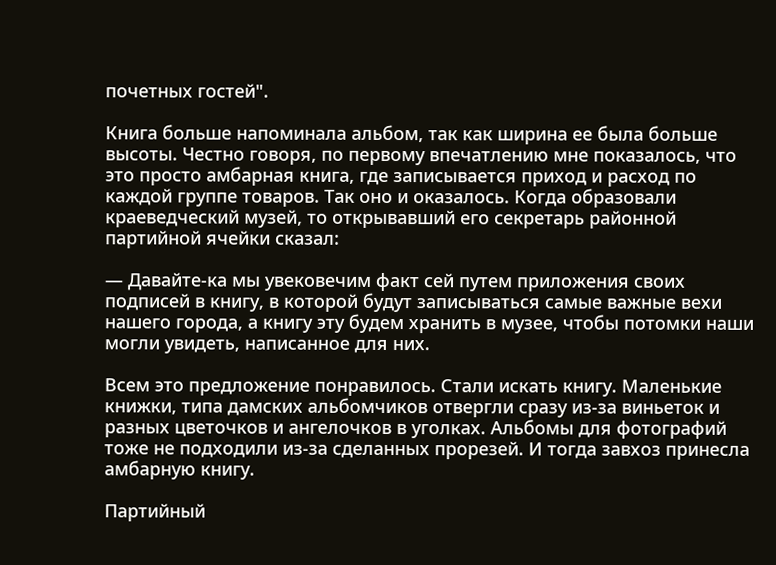почетных гостей".

Книга больше напоминала альбом, так как ширина ее была больше высоты. Честно говоря, по первому впечатлению мне показалось, что это просто амбарная книга, где записывается приход и расход по каждой группе товаров. Так оно и оказалось. Когда образовали краеведческий музей, то открывавший его секретарь районной партийной ячейки сказал:

— Давайте-ка мы увековечим факт сей путем приложения своих подписей в книгу, в которой будут записываться самые важные вехи нашего города, а книгу эту будем хранить в музее, чтобы потомки наши могли увидеть, написанное для них.

Всем это предложение понравилось. Стали искать книгу. Маленькие книжки, типа дамских альбомчиков отвергли сразу из-за виньеток и разных цветочков и ангелочков в уголках. Альбомы для фотографий тоже не подходили из-за сделанных прорезей. И тогда завхоз принесла амбарную книгу.

Партийный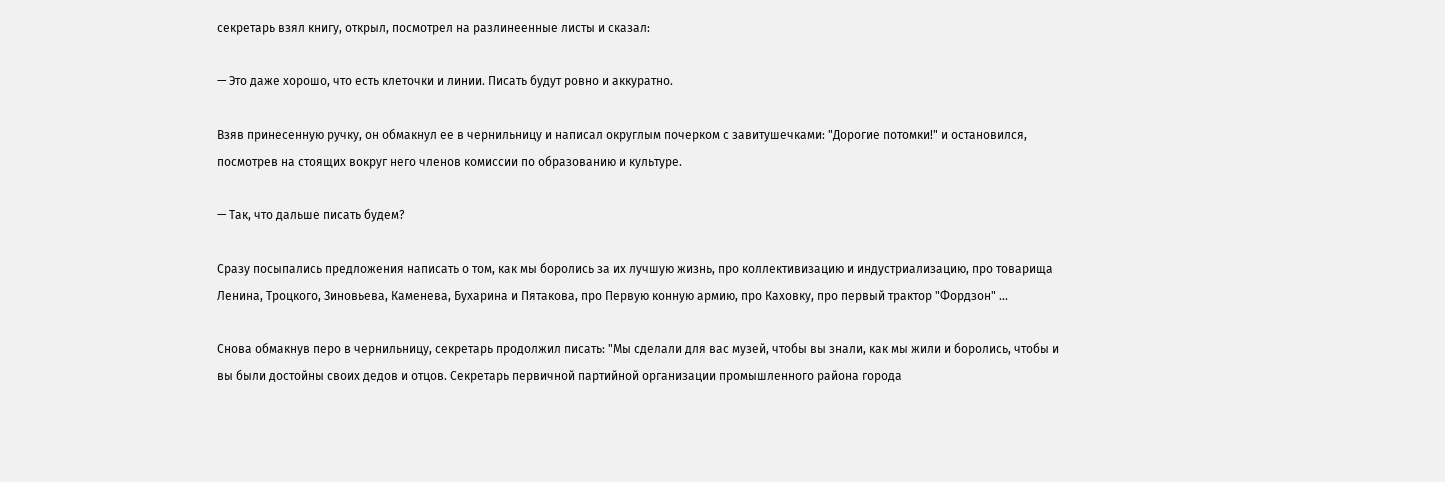секретарь взял книгу, открыл, посмотрел на разлинеенные листы и сказал:

— Это даже хорошо, что есть клеточки и линии. Писать будут ровно и аккуратно.

Взяв принесенную ручку, он обмакнул ее в чернильницу и написал округлым почерком с завитушечками: "Дорогие потомки!" и остановился, посмотрев на стоящих вокруг него членов комиссии по образованию и культуре.

— Так, что дальше писать будем?

Сразу посыпались предложения написать о том, как мы боролись за их лучшую жизнь, про коллективизацию и индустриализацию, про товарища Ленина, Троцкого, Зиновьева, Каменева, Бухарина и Пятакова, про Первую конную армию, про Каховку, про первый трактор "Фордзон" ...

Снова обмакнув перо в чернильницу, секретарь продолжил писать: "Мы сделали для вас музей, чтобы вы знали, как мы жили и боролись, чтобы и вы были достойны своих дедов и отцов. Секретарь первичной партийной организации промышленного района города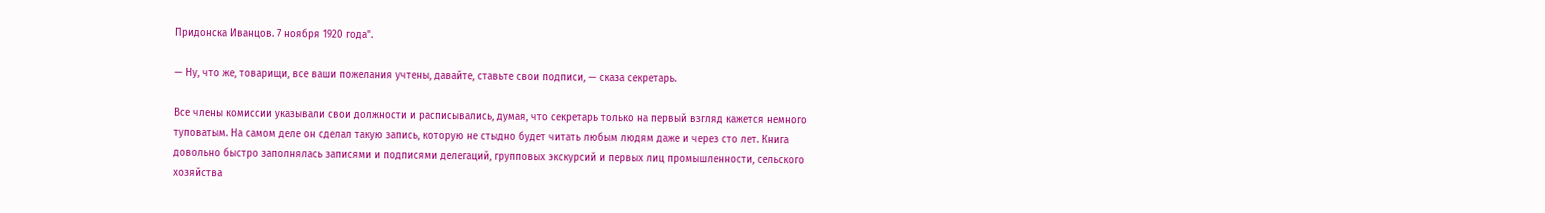Придонска Иванцов. 7 ноября 1920 года".

— Ну, что же, товарищи, все ваши пожелания учтены, давайте, ставьте свои подписи, — сказа секретарь.

Все члены комиссии указывали свои должности и расписывались, думая, что секретарь только на первый взгляд кажется немного туповатым. На самом деле он сделал такую запись, которую не стыдно будет читать любым людям даже и через сто лет. Книга довольно быстро заполнялась записями и подписями делегаций, групповых экскурсий и первых лиц промышленности, сельского хозяйства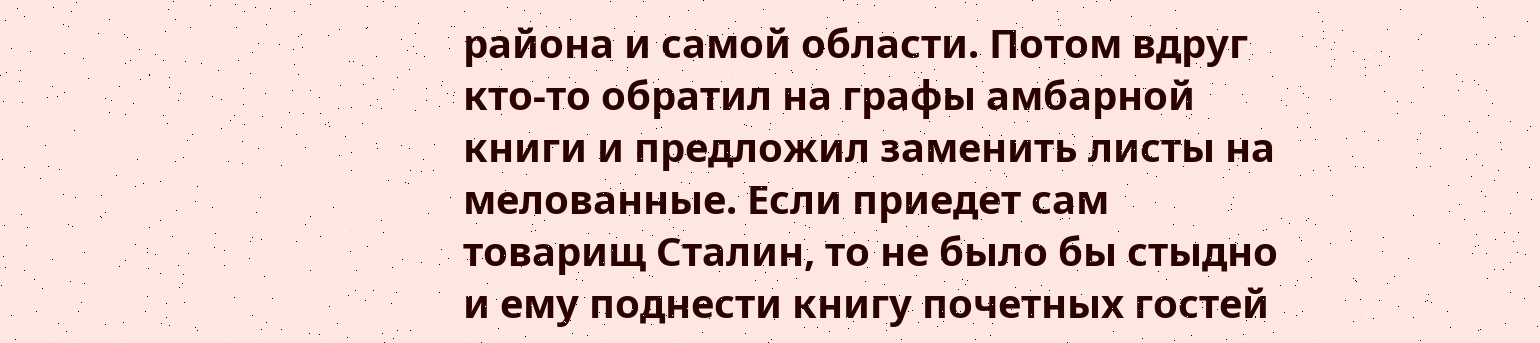района и самой области. Потом вдруг кто-то обратил на графы амбарной книги и предложил заменить листы на мелованные. Если приедет сам товарищ Сталин, то не было бы стыдно и ему поднести книгу почетных гостей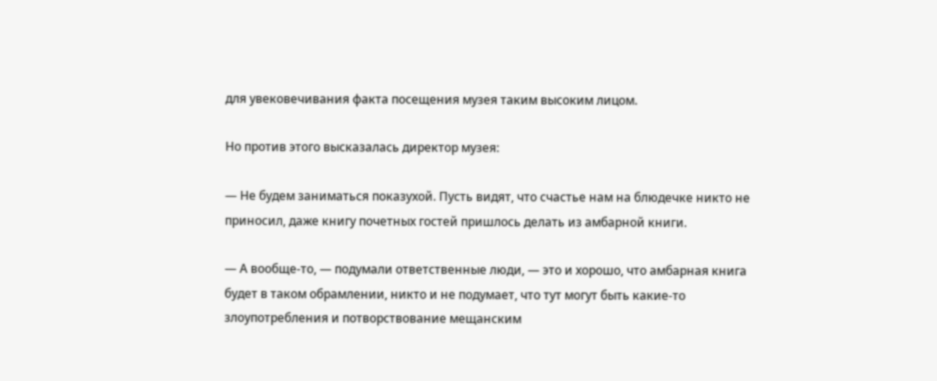для увековечивания факта посещения музея таким высоким лицом.

Но против этого высказалась директор музея:

— Не будем заниматься показухой. Пусть видят, что счастье нам на блюдечке никто не приносил, даже книгу почетных гостей пришлось делать из амбарной книги.

— А вообще-то, — подумали ответственные люди, — это и хорошо, что амбарная книга будет в таком обрамлении, никто и не подумает, что тут могут быть какие-то злоупотребления и потворствование мещанским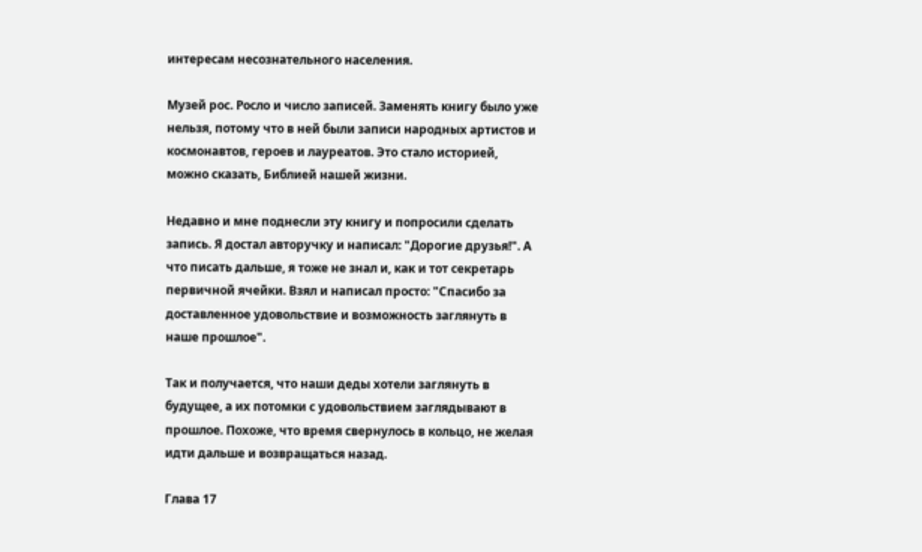интересам несознательного населения.

Музей рос. Росло и число записей. Заменять книгу было уже нельзя, потому что в ней были записи народных артистов и космонавтов, героев и лауреатов. Это стало историей, можно сказать, Библией нашей жизни.

Недавно и мне поднесли эту книгу и попросили сделать запись. Я достал авторучку и написал: "Дорогие друзья!". А что писать дальше, я тоже не знал и, как и тот секретарь первичной ячейки. Взял и написал просто: "Спасибо за доставленное удовольствие и возможность заглянуть в наше прошлое".

Так и получается, что наши деды хотели заглянуть в будущее, а их потомки с удовольствием заглядывают в прошлое. Похоже, что время свернулось в кольцо, не желая идти дальше и возвращаться назад.

Глава 17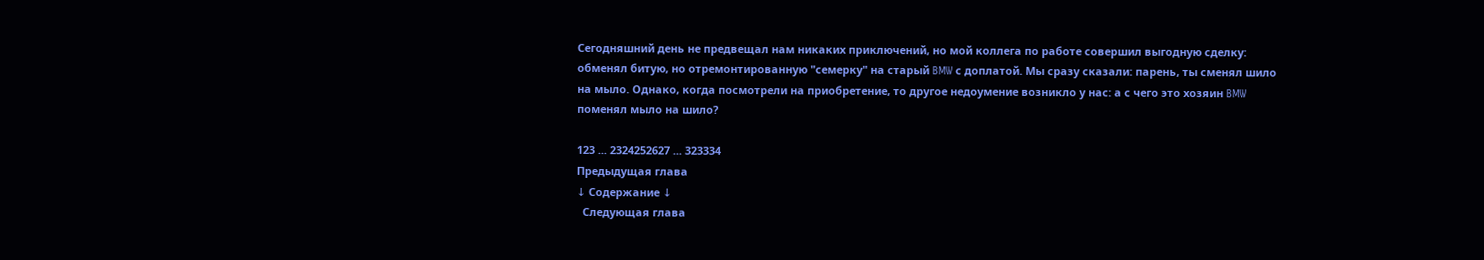Сегодняшний день не предвещал нам никаких приключений, но мой коллега по работе совершил выгодную сделку: обменял битую, но отремонтированную "семерку" на старый BMW с доплатой. Мы сразу сказали: парень, ты сменял шило на мыло. Однако, когда посмотрели на приобретение, то другое недоумение возникло у нас: а с чего это хозяин BMW поменял мыло на шило?

123 ... 2324252627 ... 323334
Предыдущая глава
↓ Содержание ↓
  Следующая глава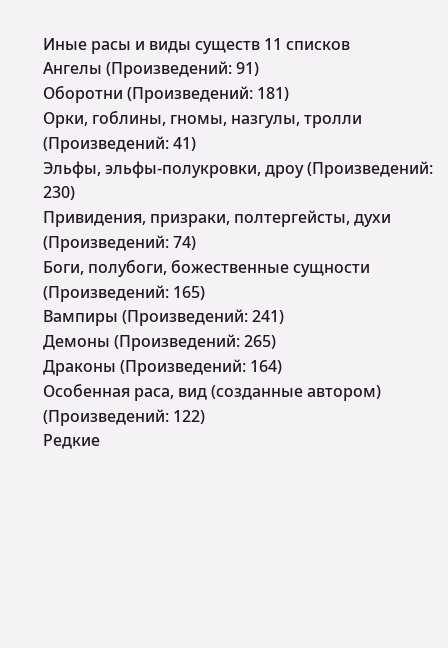Иные расы и виды существ 11 списков
Ангелы (Произведений: 91)
Оборотни (Произведений: 181)
Орки, гоблины, гномы, назгулы, тролли (Произведений: 41)
Эльфы, эльфы-полукровки, дроу (Произведений: 230)
Привидения, призраки, полтергейсты, духи (Произведений: 74)
Боги, полубоги, божественные сущности (Произведений: 165)
Вампиры (Произведений: 241)
Демоны (Произведений: 265)
Драконы (Произведений: 164)
Особенная раса, вид (созданные автором) (Произведений: 122)
Редкие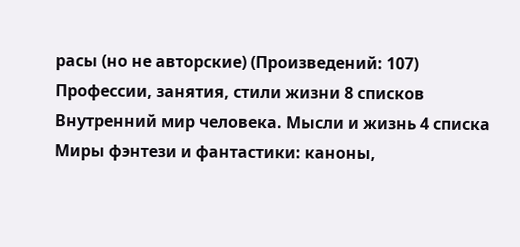расы (но не авторские) (Произведений: 107)
Профессии, занятия, стили жизни 8 списков
Внутренний мир человека. Мысли и жизнь 4 списка
Миры фэнтези и фантастики: каноны,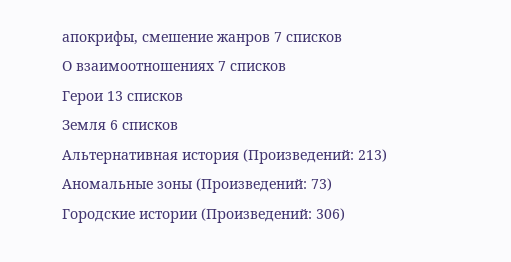апокрифы, смешение жанров 7 списков
О взаимоотношениях 7 списков
Герои 13 списков
Земля 6 списков
Альтернативная история (Произведений: 213)
Аномальные зоны (Произведений: 73)
Городские истории (Произведений: 306)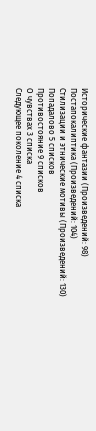Исторические фантазии (Произведений: 98)
Постапокалиптика (Произведений: 104)
Стилизации и этнические мотивы (Произведений: 130)
Попадалово 5 списков
Противостояние 9 списков
О чувствах 3 списка
Следующее поколение 4 списка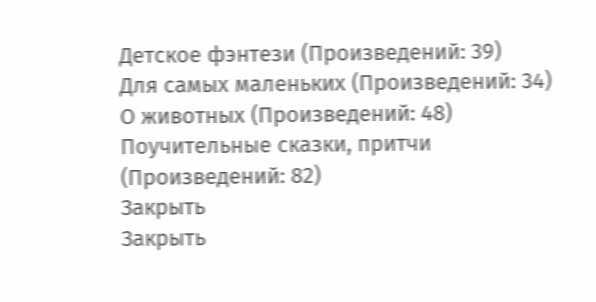Детское фэнтези (Произведений: 39)
Для самых маленьких (Произведений: 34)
О животных (Произведений: 48)
Поучительные сказки, притчи (Произведений: 82)
Закрыть
Закрыть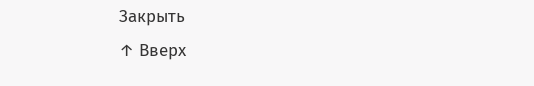Закрыть
↑ Вверх